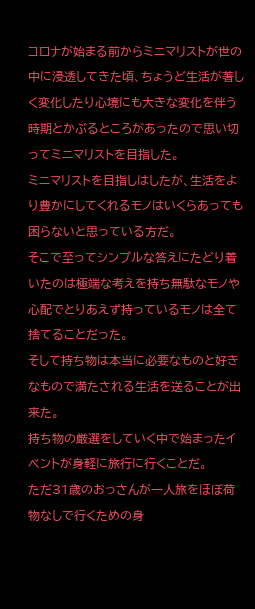コロナが始まる前からミニマリストが世の中に浸透してきた頃、ちょうど生活が著しく変化したり心境にも大きな変化を伴う時期とかぶるところがあったので思い切ってミニマリストを目指した。
ミニマリストを目指しはしたが、生活をより豊かにしてくれるモノはいくらあっても困らないと思っている方だ。
そこで至ってシンプルな答えにたどり着いたのは極端な考えを持ち無駄なモノや心配でとりあえず持っているモノは全て捨てることだった。
そして持ち物は本当に必要なものと好きなもので満たされる生活を送ることが出来た。
持ち物の厳選をしていく中で始まったイベントが身軽に旅行に行くことだ。
ただ31歳のおっさんが一人旅をほぼ荷物なしで行くための身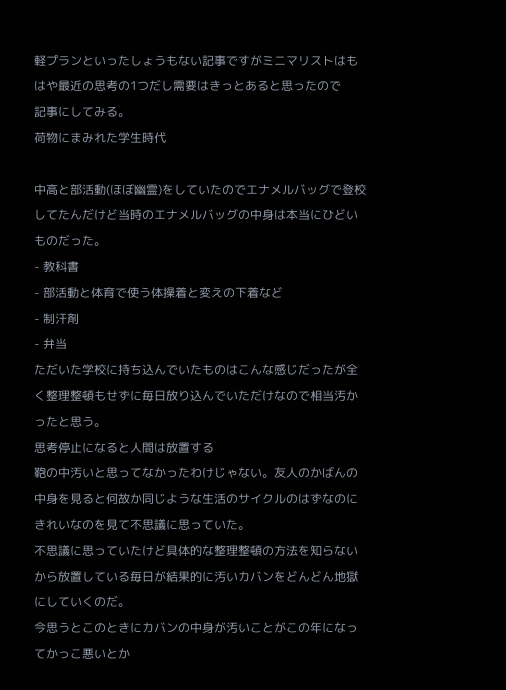軽プランといったしょうもない記事ですがミニマリストはもはや最近の思考の1つだし需要はきっとあると思ったので
記事にしてみる。
荷物にまみれた学生時代

中高と部活動(ほぼ幽霊)をしていたのでエナメルバッグで登校してたんだけど当時のエナメルバッグの中身は本当にひどいものだった。
- 教科書
- 部活動と体育で使う体操着と変えの下着など
- 制汗剤
- 弁当
ただいた学校に持ち込んでいたものはこんな感じだったが全く整理整頓もせずに毎日放り込んでいただけなので相当汚かったと思う。
思考停止になると人間は放置する
鞄の中汚いと思ってなかったわけじゃない。友人のかばんの中身を見ると何故か同じような生活のサイクルのはずなのにきれいなのを見て不思議に思っていた。
不思議に思っていたけど具体的な整理整頓の方法を知らないから放置している毎日が結果的に汚いカバンをどんどん地獄にしていくのだ。
今思うとこのときにカバンの中身が汚いことがこの年になってかっこ悪いとか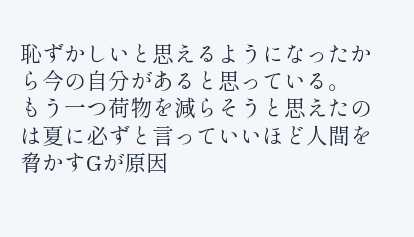恥ずかしいと思えるようになったから今の自分があると思っている。
もう一つ荷物を減らそうと思えたのは夏に必ずと言っていいほど人間を脅かすGが原因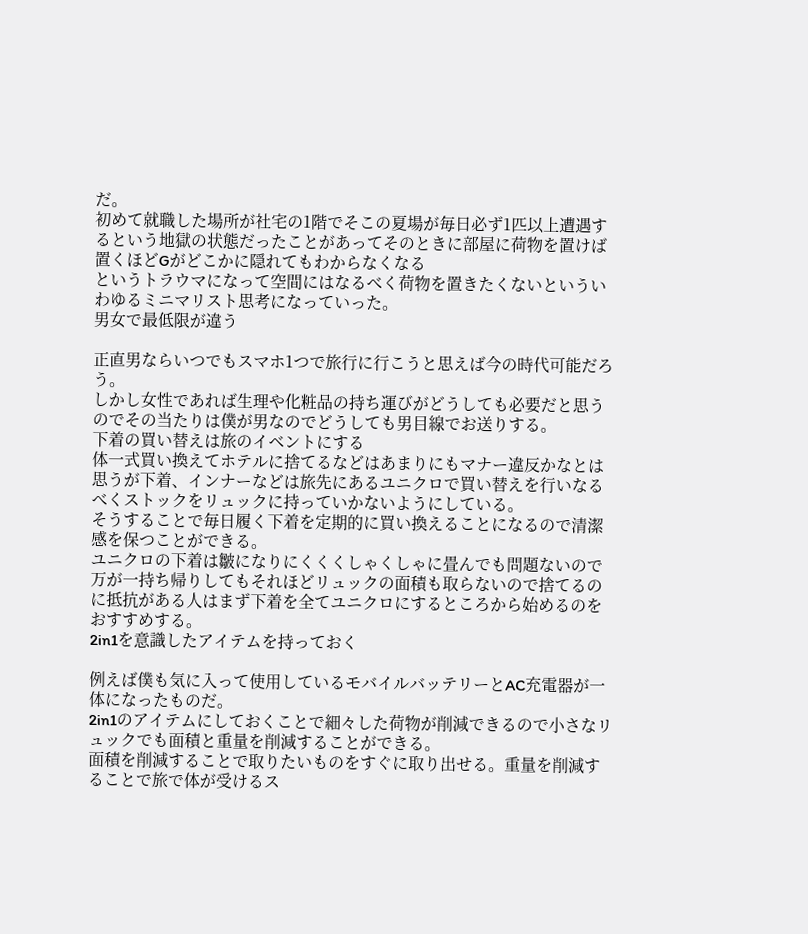だ。
初めて就職した場所が社宅の1階でそこの夏場が毎日必ず1匹以上遭遇するという地獄の状態だったことがあってそのときに部屋に荷物を置けば置くほどGがどこかに隠れてもわからなくなる
というトラウマになって空間にはなるべく荷物を置きたくないといういわゆるミニマリスト思考になっていった。
男女で最低限が違う

正直男ならいつでもスマホ1つで旅行に行こうと思えば今の時代可能だろう。
しかし女性であれば生理や化粧品の持ち運びがどうしても必要だと思うのでその当たりは僕が男なのでどうしても男目線でお送りする。
下着の買い替えは旅のイベントにする
体一式買い換えてホテルに捨てるなどはあまりにもマナー違反かなとは思うが下着、インナーなどは旅先にあるユニクロで買い替えを行いなるべくストックをリュックに持っていかないようにしている。
そうすることで毎日履く下着を定期的に買い換えることになるので清潔感を保つことができる。
ユニクロの下着は皺になりにくくくしゃくしゃに畳んでも問題ないので万が一持ち帰りしてもそれほどリュックの面積も取らないので捨てるのに抵抗がある人はまず下着を全てユニクロにするところから始めるのを
おすすめする。
2in1を意識したアイテムを持っておく

例えば僕も気に入って使用しているモバイルバッテリーとAC充電器が一体になったものだ。
2in1のアイテムにしておくことで細々した荷物が削減できるので小さなリュックでも面積と重量を削減することができる。
面積を削減することで取りたいものをすぐに取り出せる。重量を削減することで旅で体が受けるス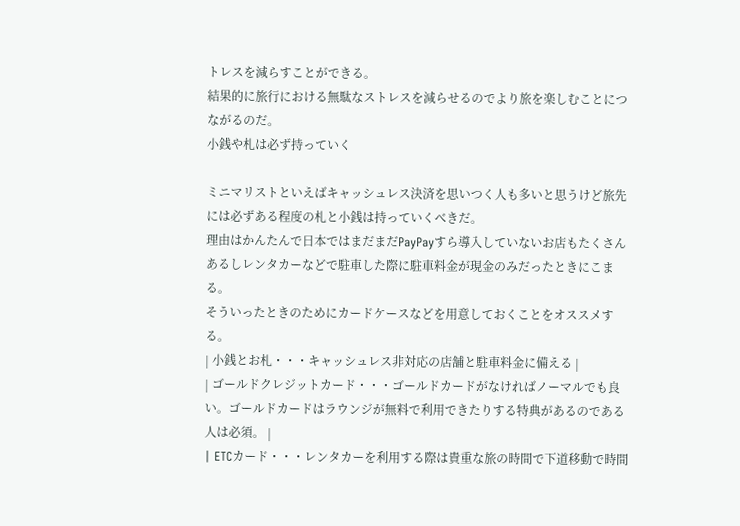トレスを減らすことができる。
結果的に旅行における無駄なストレスを減らせるのでより旅を楽しむことにつながるのだ。
小銭や札は必ず持っていく

ミニマリストといえばキャッシュレス決済を思いつく人も多いと思うけど旅先には必ずある程度の札と小銭は持っていくべきだ。
理由はかんたんで日本ではまだまだPayPayすら導入していないお店もたくさんあるしレンタカーなどで駐車した際に駐車料金が現金のみだったときにこまる。
そういったときのためにカードケースなどを用意しておくことをオススメする。
| 小銭とお札・・・キャッシュレス非対応の店舗と駐車料金に備える |
| ゴールドクレジットカード・・・ゴールドカードがなければノーマルでも良い。ゴールドカードはラウンジが無料で利用できたりする特典があるのである人は必須。 |
| ETCカード・・・レンタカーを利用する際は貴重な旅の時間で下道移動で時間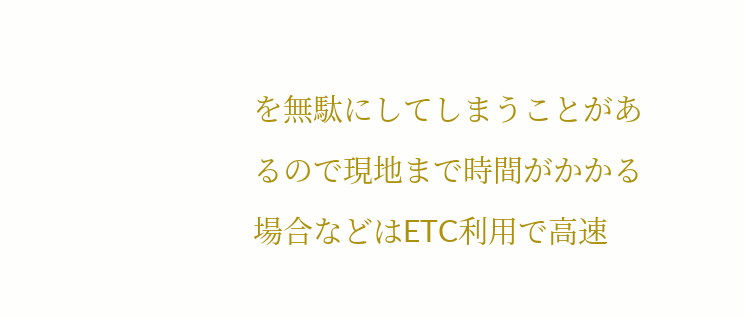を無駄にしてしまうことがあるので現地まで時間がかかる場合などはETC利用で高速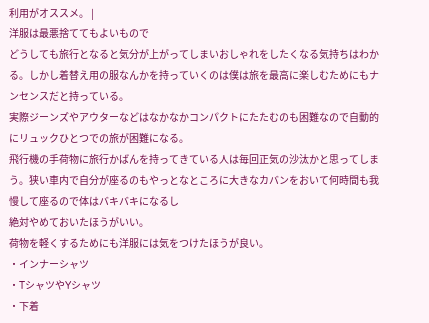利用がオススメ。 |
洋服は最悪捨ててもよいもので
どうしても旅行となると気分が上がってしまいおしゃれをしたくなる気持ちはわかる。しかし着替え用の服なんかを持っていくのは僕は旅を最高に楽しむためにもナンセンスだと持っている。
実際ジーンズやアウターなどはなかなかコンパクトにたたむのも困難なので自動的にリュックひとつでの旅が困難になる。
飛行機の手荷物に旅行かばんを持ってきている人は毎回正気の沙汰かと思ってしまう。狭い車内で自分が座るのもやっとなところに大きなカバンをおいて何時間も我慢して座るので体はバキバキになるし
絶対やめておいたほうがいい。
荷物を軽くするためにも洋服には気をつけたほうが良い。
・インナーシャツ
・TシャツやYシャツ
・下着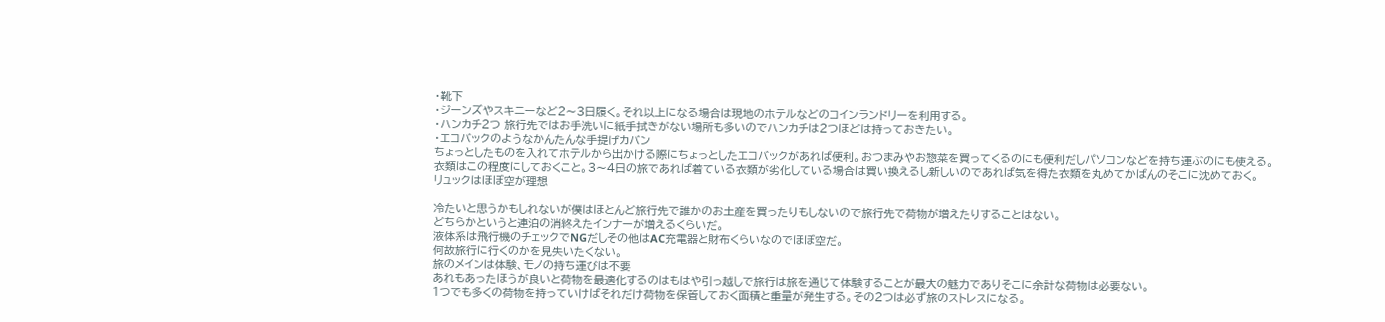・靴下
・ジーンズやスキニーなど2〜3日履く。それ以上になる場合は現地のホテルなどのコインランドリーを利用する。
・ハンカチ2つ 旅行先ではお手洗いに紙手拭きがない場所も多いのでハンカチは2つほどは持っておきたい。
・エコバックのようなかんたんな手提げカバン
ちょっとしたものを入れてホテルから出かける際にちょっとしたエコバックがあれば便利。おつまみやお惣菜を買ってくるのにも便利だしパソコンなどを持ち運ぶのにも使える。
衣類はこの程度にしておくこと。3〜4日の旅であれば着ている衣類が劣化している場合は買い換えるし新しいのであれば気を得た衣類を丸めてかばんのそこに沈めておく。
リュックはほぼ空が理想

冷たいと思うかもしれないが僕はほとんど旅行先で誰かのお土産を買ったりもしないので旅行先で荷物が増えたりすることはない。
どちらかというと連泊の消終えたインナーが増えるくらいだ。
液体系は飛行機のチェックでNGだしその他はAC充電器と財布くらいなのでほぼ空だ。
何故旅行に行くのかを見失いたくない。
旅のメインは体験、モノの持ち運びは不要
あれもあったほうが良いと荷物を最適化するのはもはや引っ越しで旅行は旅を通じて体験することが最大の魅力でありそこに余計な荷物は必要ない。
1つでも多くの荷物を持っていけばそれだけ荷物を保管しておく面積と重量が発生する。その2つは必ず旅のストレスになる。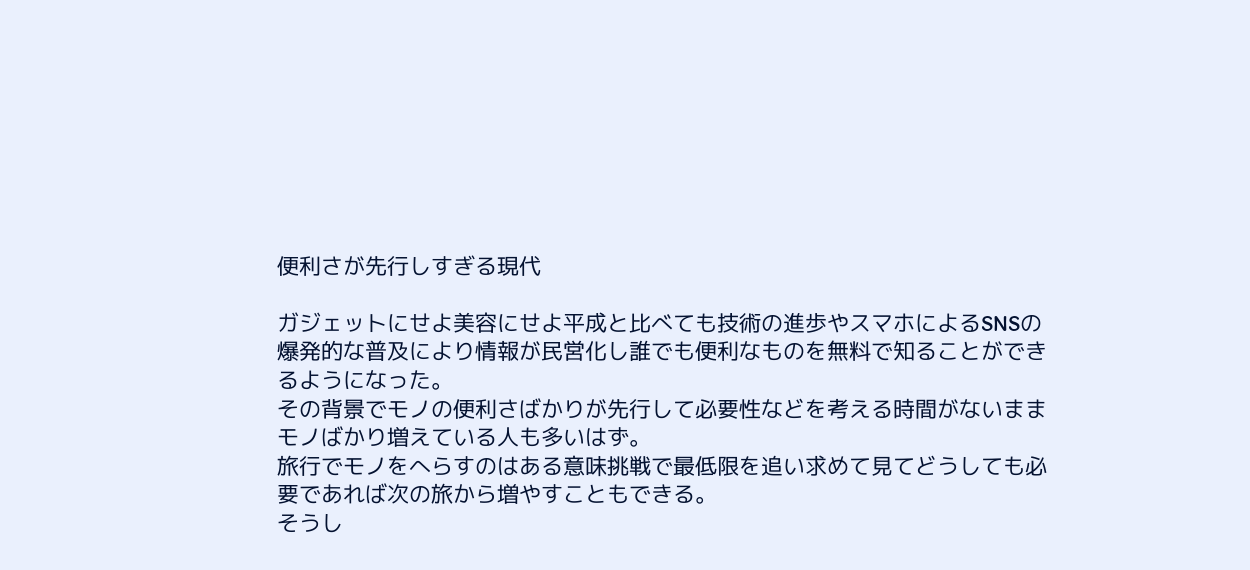便利さが先行しすぎる現代

ガジェットにせよ美容にせよ平成と比べても技術の進歩やスマホによるSNSの爆発的な普及により情報が民営化し誰でも便利なものを無料で知ることができるようになった。
その背景でモノの便利さばかりが先行して必要性などを考える時間がないままモノばかり増えている人も多いはず。
旅行でモノをへらすのはある意味挑戦で最低限を追い求めて見てどうしても必要であれば次の旅から増やすこともできる。
そうし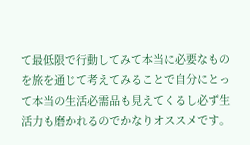て最低限で行動してみて本当に必要なものを旅を通じて考えてみることで自分にとって本当の生活必需品も見えてくるし必ず生活力も磨かれるのでかなりオススメです。